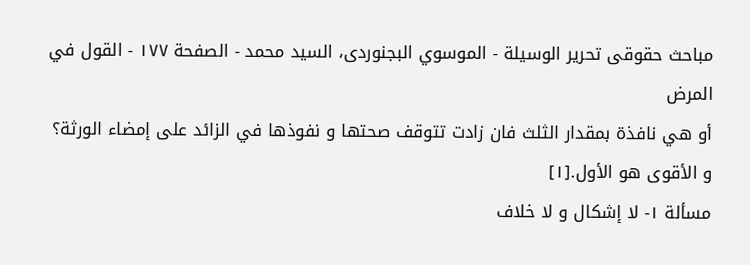مباحث حقوقى تحرير الوسيلة - الموسوي البجنوردى، السيد محمد - الصفحة ١٧٧ - القول في المرض
أو هي نافذة بمقدار الثلث فان زادت تتوقف صحتها و نفوذها في الزائد على إمضاء الورثة؟ و الأقوى هو الأول.[١]
مسألة ١- لا إشكال و لا خلاف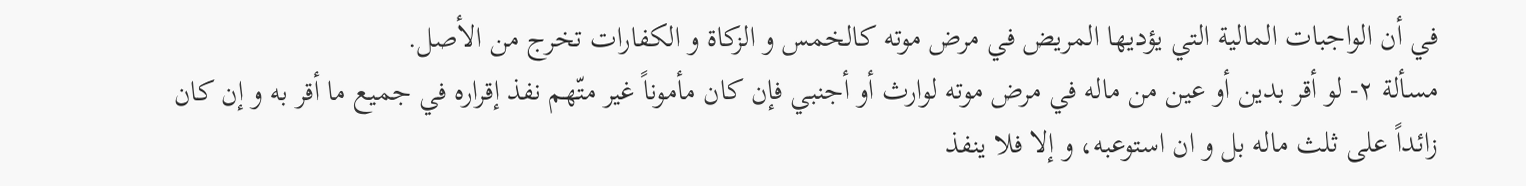في أن الواجبات المالية التي يؤديها المريض في مرض موته كالخمس و الزكاة و الكفارات تخرج من الأصل.
مسألة ٢- لو أقر بدين أو عين من ماله في مرض موته لوارث أو أجنبي فإن كان مأموناً غير متّهم نفذ إقراره في جميع ما أقر به و إن كان زائداً على ثلث ماله بل و ان استوعبه، و إلا فلا ينفذ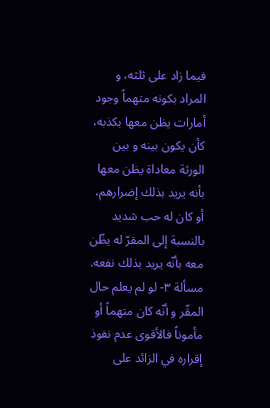فيما زاد على ثلثه، و المراد بكونه متهماً وجود أمارات يظن معها بكذبه، كأن يكون بينه و بين الورثة معاداة يظن معها بأنه يريد بذلك إضرارهم، أو كان له حب شديد بالنسبة إلى المقرّ له يظّن معه بأنّه يريد بذلك نفعه.
مسألة ٣- لو لم يعلم حال المقّر و أنّه كان متهماً أو مأموناً فالأقوى عدم نفوذ إقراره في الزائد على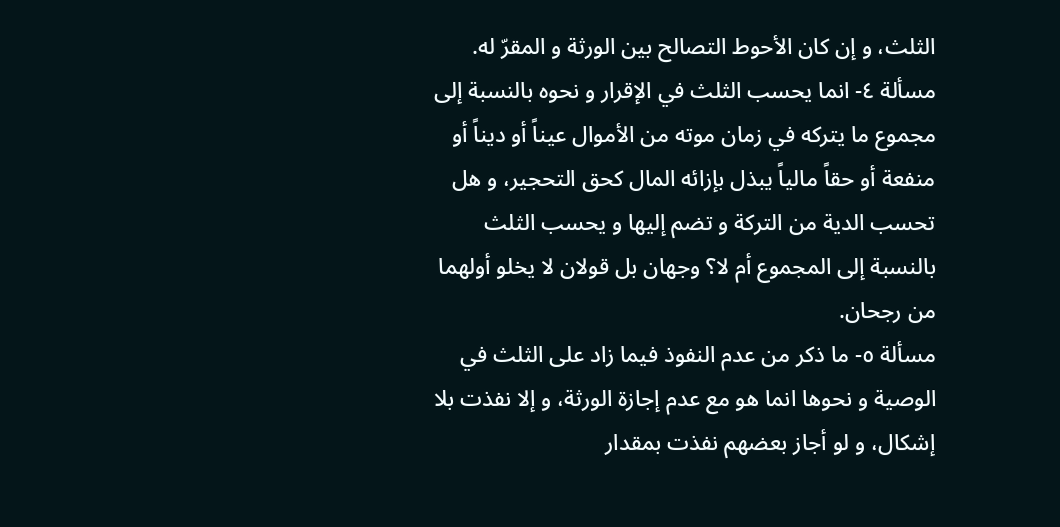الثلث، و إن كان الأحوط التصالح بين الورثة و المقرّ له.
مسألة ٤- انما يحسب الثلث في الإقرار و نحوه بالنسبة إلى مجموع ما يتركه في زمان موته من الأموال عيناً أو ديناً أو منفعة أو حقاً مالياً يبذل بإزائه المال كحق التحجير، و هل تحسب الدية من التركة و تضم إليها و يحسب الثلث بالنسبة إلى المجموع أم لا؟ وجهان بل قولان لا يخلو أولهما من رجحان.
مسألة ٥- ما ذكر من عدم النفوذ فيما زاد على الثلث في الوصية و نحوها انما هو مع عدم إجازة الورثة، و إلا نفذت بلا إشكال، و لو أجاز بعضهم نفذت بمقدار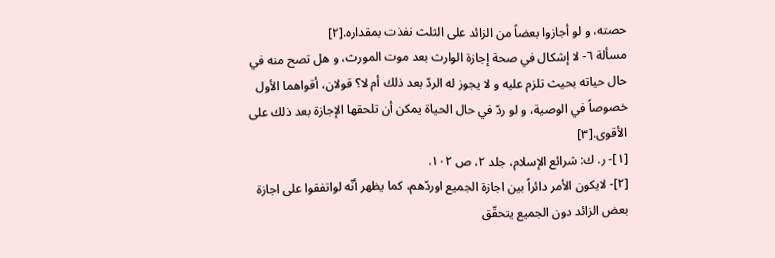حصته، و لو أجازوا بعضاً من الزائد على الثلث نفذت بمقداره.[٢]
مسألة ٦- لا إشكال في صحة إجازة الوارث بعد موت المورث، و هل تصح منه في حال حياته بحيث تلزم عليه و لا يجوز له الردّ بعد ذلك أم لا؟ قولان، أقواهما الأول خصوصاً في الوصية، و لو ردّ في حال الحياة يمكن أن تلحقها الإجازة بعد ذلك على الأقوى.[٣]
[١]- ر. ك: شرائع الإسلام، جلد ٢، ص ١٠٢.
[٢]- لايكون الأمر دائراً بين اجازة الجميع اوردّهم، كما يظهر أنّه لواتفقوا على اجازة بعض الزائد دون الجميع يتحقّق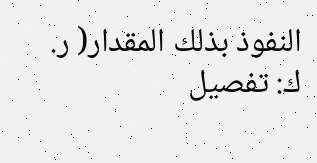النفوذ بذلك المقدار( ر. ك: تفصيل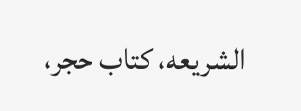الشريعه، كتاب حجر،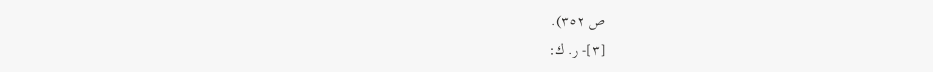ص ٣٥٢).
[٣]- ر. ك: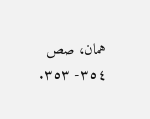همان، صص ٣٥٤- ٣٥٣.